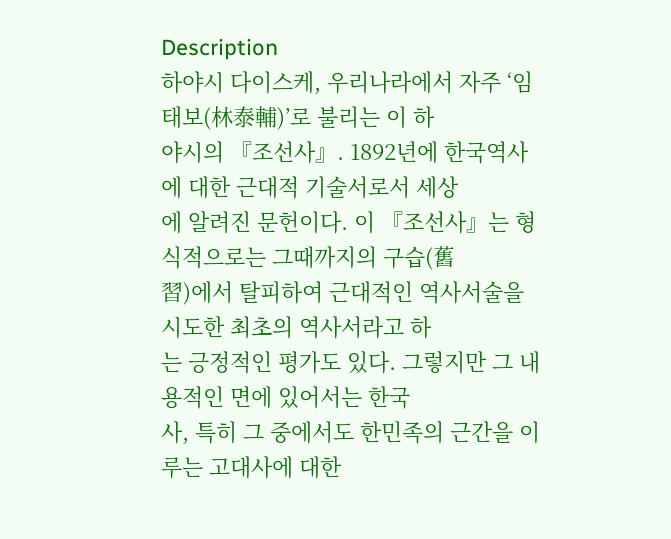Description
하야시 다이스케, 우리나라에서 자주 ‘임태보(林泰輔)’로 불리는 이 하
야시의 『조선사』. 1892년에 한국역사에 대한 근대적 기술서로서 세상
에 알려진 문헌이다. 이 『조선사』는 형식적으로는 그때까지의 구습(舊
習)에서 탈피하여 근대적인 역사서술을 시도한 최초의 역사서라고 하
는 긍정적인 평가도 있다. 그렇지만 그 내용적인 면에 있어서는 한국
사, 특히 그 중에서도 한민족의 근간을 이루는 고대사에 대한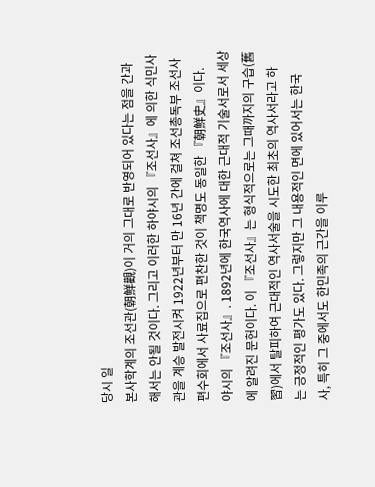당시 일
본사학계의 조선관(朝鮮觀)이 거의 그대로 반영되어 있다는 점을 간과
해서는 안될 것이다. 그리고 이러한 하야시의 『조선사』에 의한 식민사
관을 계승 발전시켜 1922년부터 만 16년 간에 걸쳐 조선총독부 조선사
편수회에서 사료집으로 편찬한 것이 책명도 동일한 『朝鮮史』이다.
야시의 『조선사』. 1892년에 한국역사에 대한 근대적 기술서로서 세상
에 알려진 문헌이다. 이 『조선사』는 형식적으로는 그때까지의 구습(舊
習)에서 탈피하여 근대적인 역사서술을 시도한 최초의 역사서라고 하
는 긍정적인 평가도 있다. 그렇지만 그 내용적인 면에 있어서는 한국
사, 특히 그 중에서도 한민족의 근간을 이루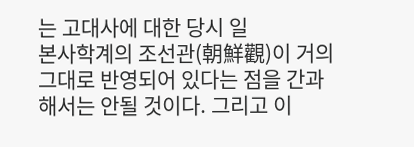는 고대사에 대한 당시 일
본사학계의 조선관(朝鮮觀)이 거의 그대로 반영되어 있다는 점을 간과
해서는 안될 것이다. 그리고 이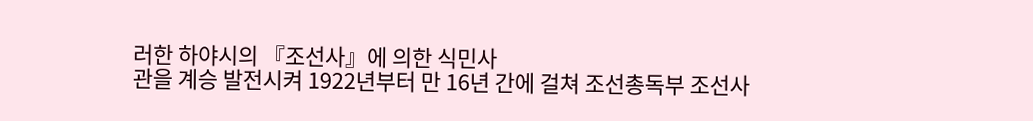러한 하야시의 『조선사』에 의한 식민사
관을 계승 발전시켜 1922년부터 만 16년 간에 걸쳐 조선총독부 조선사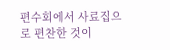편수회에서 사료집으로 편찬한 것이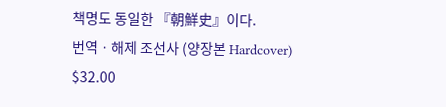책명도 동일한 『朝鮮史』이다.
번역ㆍ해제 조선사 (양장본 Hardcover)
$32.00